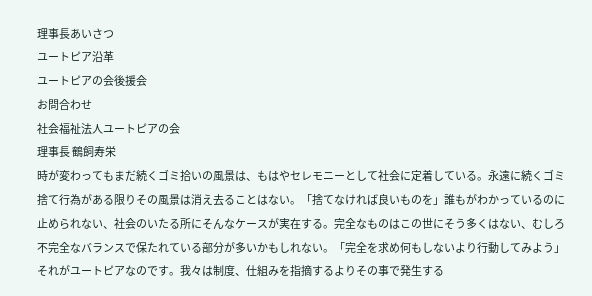理事長あいさつ
ユートピア沿革
ユートピアの会後援会
お問合わせ
社会福祉法人ユートピアの会
理事長 鶴飼寿栄
時が変わってもまだ続くゴミ拾いの風景は、もはやセレモニーとして社会に定着している。永遠に続くゴミ捨て行為がある限りその風景は消え去ることはない。「捨てなければ良いものを」誰もがわかっているのに止められない、社会のいたる所にそんなケースが実在する。完全なものはこの世にそう多くはない、むしろ不完全なバランスで保たれている部分が多いかもしれない。「完全を求め何もしないより行動してみよう」それがユートピアなのです。我々は制度、仕組みを指摘するよりその事で発生する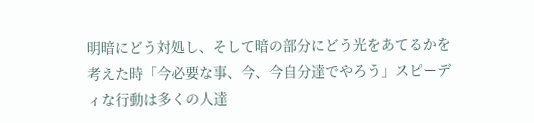明暗にどう対処し、そして暗の部分にどう光をあてるかを考えた時「今必要な事、今、今自分達でやろう」スピーディな行動は多くの人達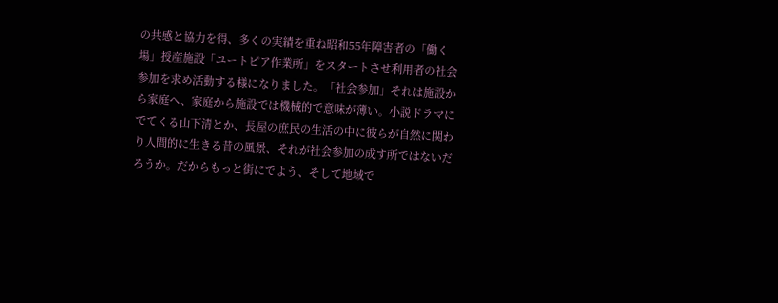の共感と協力を得、多くの実績を重ね昭和55年障害者の「働く場」授産施設「ユートピア作業所」をスタートさせ利用者の社会参加を求め活動する様になりました。「社会参加」それは施設から家庭へ、家庭から施設では機械的で意味が薄い。小説ドラマにでてくる山下清とか、長屋の庶民の生活の中に彼らが自然に関わり人間的に生きる昔の風景、それが社会参加の成す所ではないだろうか。だからもっと街にでよう、そして地域で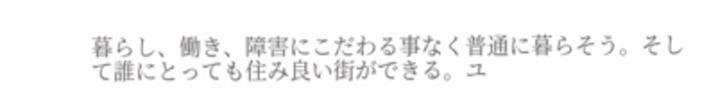暮らし、働き、障害にこだわる事なく普通に暮らそう。そして誰にとっても住み良い街ができる。ユ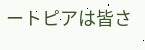ートピアは皆さ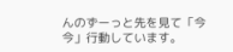んのずーっと先を見て「今今」行動しています。